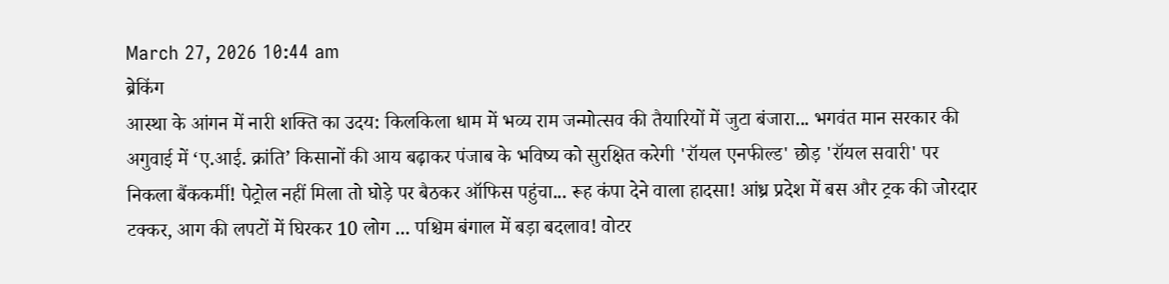March 27, 2026 10:44 am
ब्रेकिंग
आस्था के आंगन में नारी शक्ति का उदय: किलकिला धाम में भव्य राम जन्मोत्सव की तैयारियों में जुटा बंजारा... भगवंत मान सरकार की अगुवाई में ‘ए.आई. क्रांति’ किसानों की आय बढ़ाकर पंजाब के भविष्य को सुरक्षित करेगी 'रॉयल एनफील्ड' छोड़ 'रॉयल सवारी' पर निकला बैंककर्मी! पेट्रोल नहीं मिला तो घोड़े पर बैठकर ऑफिस पहुंचा... रूह कंपा देने वाला हादसा! आंध्र प्रदेश में बस और ट्रक की जोरदार टक्कर, आग की लपटों में घिरकर 10 लोग ... पश्चिम बंगाल में बड़ा बदलाव! वोटर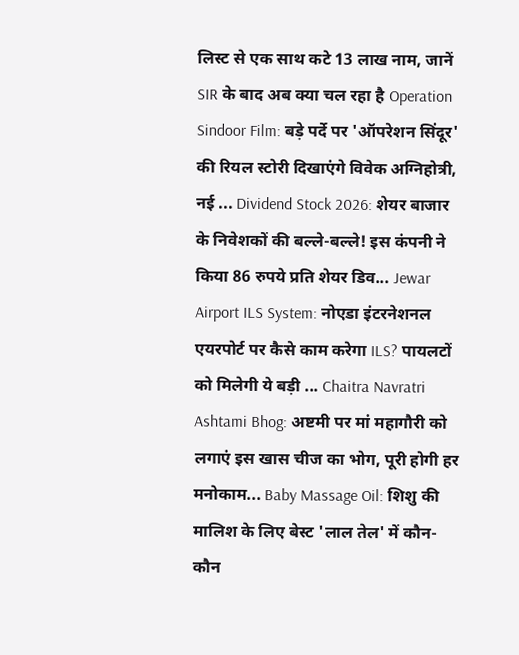लिस्ट से एक साथ कटे 13 लाख नाम, जानें SIR के बाद अब क्या चल रहा है Operation Sindoor Film: बड़े पर्दे पर 'ऑपरेशन सिंदूर' की रियल स्टोरी दिखाएंगे विवेक अग्निहोत्री, नई ... Dividend Stock 2026: शेयर बाजार के निवेशकों की बल्ले-बल्ले! इस कंपनी ने किया 86 रुपये प्रति शेयर डिव... Jewar Airport ILS System: नोएडा इंटरनेशनल एयरपोर्ट पर कैसे काम करेगा ILS? पायलटों को मिलेगी ये बड़ी ... Chaitra Navratri Ashtami Bhog: अष्टमी पर मां महागौरी को लगाएं इस खास चीज का भोग, पूरी होगी हर मनोकाम... Baby Massage Oil: शिशु की मालिश के लिए बेस्ट 'लाल तेल' में कौन-कौन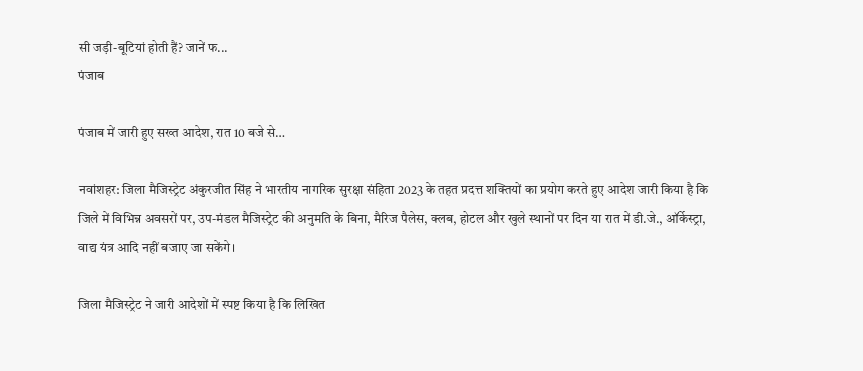सी जड़ी-बूटियां होती हैं? जानें फ...
पंजाब

पंजाब में जारी हुए सख्त आदेश, रात 10 बजे से…

नवांशहर: जिला मैजिस्ट्रेट अंकुरजीत सिंह ने भारतीय नागरिक सुरक्षा संहिता 2023 के तहत प्रदत्त शक्तियों का प्रयोग करते हुए आदेश जारी किया है कि जिले में विभिन्न अवसरों पर, उप-मंडल मैजिस्ट्रेट की अनुमति के बिना, मैरिज पैलेस, क्लब, होटल और खुले स्थानों पर दिन या रात में डी.जे., ऑर्केस्ट्रा, वाद्य यंत्र आदि नहीं बजाए जा सकेंगे।

जिला मैजिस्ट्रेट ने जारी आदेशों में स्पष्ट किया है कि लिखित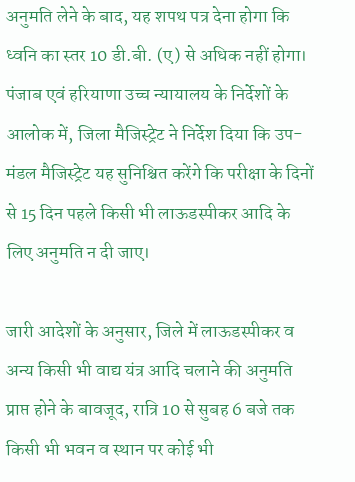अनुमति लेने के बाद, यह शपथ पत्र देना होगा कि ध्वनि का स्तर 10 डी.बी. (ए) से अधिक नहीं होगा। पंजाब एवं हरियाणा उच्च न्यायालय के निर्देशों के आलोक में, जिला मैजिस्ट्रेट ने निर्देश दिया कि उप-मंडल मैजिस्ट्रेट यह सुनिश्चित करेंगे कि परीक्षा के दिनों से 15 दिन पहले किसी भी लाऊडस्पीकर आदि के लिए अनुमति न दी जाए।

जारी आदेशों के अनुसार, जिले में लाऊडस्पीकर व अन्य किसी भी वाद्य यंत्र आदि चलाने की अनुमति प्राप्त होने के बावजूद, रात्रि 10 से सुबह 6 बजे तक किसी भी भवन व स्थान पर कोई भी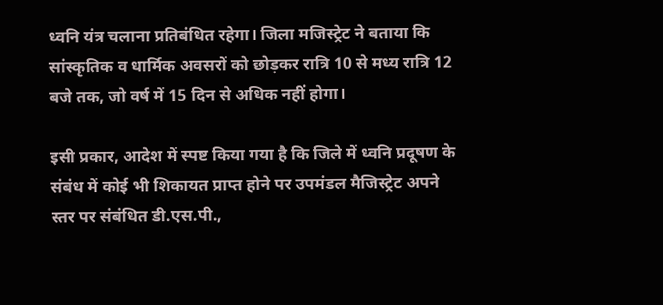ध्वनि यंत्र चलाना प्रतिबंधित रहेगा। जिला मजिस्ट्रेट ने बताया कि सांस्कृतिक व धार्मिक अवसरों को छोड़कर रात्रि 10 से मध्य रात्रि 12 बजे तक, जो वर्ष में 15 दिन से अधिक नहीं होगा।

इसी प्रकार, आदेश में स्पष्ट किया गया है कि जिले में ध्वनि प्रदूषण के संबंध में कोई भी शिकायत प्राप्त होने पर उपमंडल मैजिस्ट्रेट अपने स्तर पर संबंधित डी.एस.पी.,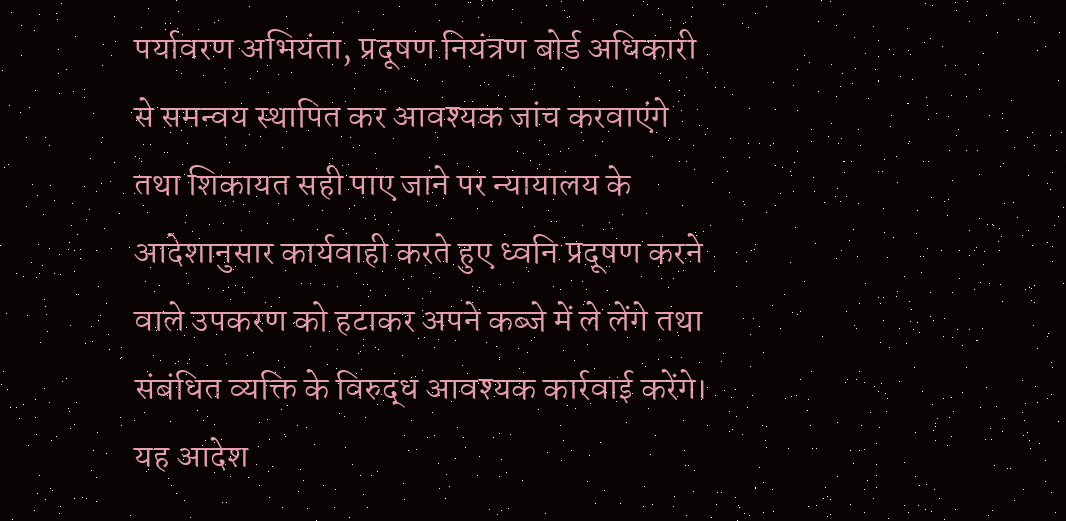पर्यावरण अभियंता, प्रदूषण नियंत्रण बोर्ड अधिकारी से समन्वय स्थापित कर आवश्यक जांच करवाएंगे तथा शिकायत सही पाए जाने पर न्यायालय के आदेशानुसार कार्यवाही करते हुए ध्वनि प्रदूषण करने वाले उपकरण को हटाकर अपने कब्जे में ले लेंगे तथा संबंधित व्यक्ति के विरुद्ध आवश्यक कार्रवाई करेंगे। यह आदेश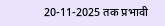20-11-2025 तक प्रभावी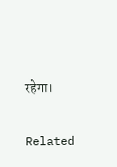रहेगा।

Related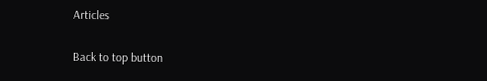Articles

Back to top button